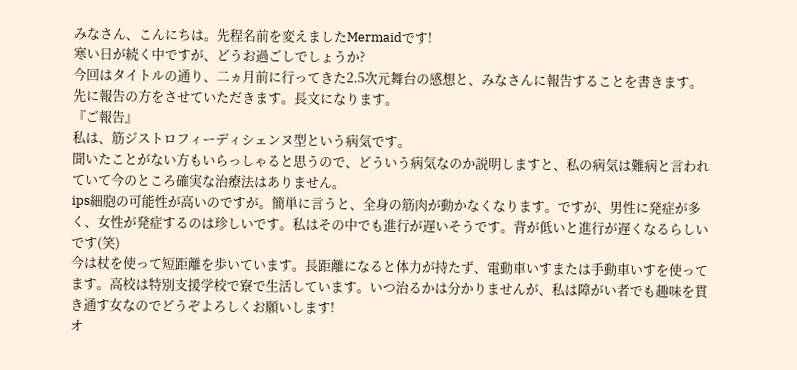みなさん、こんにちは。先程名前を変えましたMermaidです!
寒い日が続く中ですが、どうお過ごしでしょうか?
今回はタイトルの通り、二ヵ月前に行ってきた2.5次元舞台の感想と、みなさんに報告することを書きます。
先に報告の方をさせていただきます。長文になります。
『ご報告』
私は、筋ジストロフィーディシェンヌ型という病気です。
聞いたことがない方もいらっしゃると思うので、どういう病気なのか説明しますと、私の病気は難病と言われていて今のところ確実な治療法はありません。
ips細胞の可能性が高いのですが。簡単に言うと、全身の筋肉が動かなくなります。ですが、男性に発症が多く、女性が発症するのは珍しいです。私はその中でも進行が遅いそうです。背が低いと進行が遅くなるらしいです(笑)
今は杖を使って短距離を歩いています。長距離になると体力が持たず、電動車いすまたは手動車いすを使ってます。高校は特別支援学校で寮で生活しています。いつ治るかは分かりませんが、私は障がい者でも趣味を貫き通す女なのでどうぞよろしくお願いします!
オ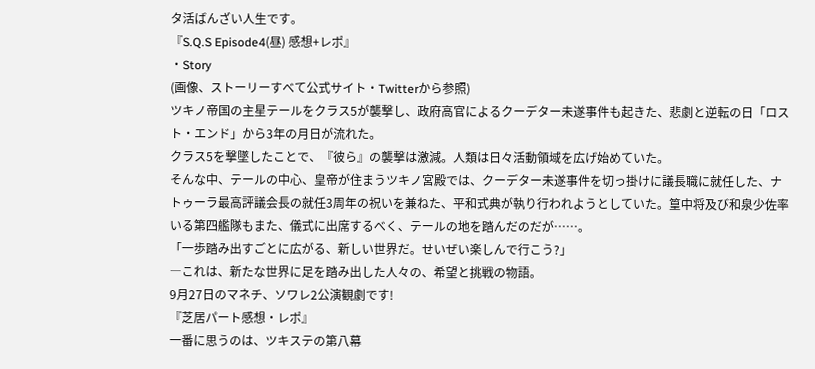タ活ばんざい人生です。
『S.Q.S Episode4(昼) 感想+レポ』
・Story
(画像、ストーリーすべて公式サイト・Twitterから参照)
ツキノ帝国の主星テールをクラス5が襲撃し、政府高官によるクーデター未遂事件も起きた、悲劇と逆転の日「ロスト・エンド」から3年の月日が流れた。
クラス5を撃墜したことで、『彼ら』の襲撃は激減。人類は日々活動領域を広げ始めていた。
そんな中、テールの中心、皇帝が住まうツキノ宮殿では、クーデター未遂事件を切っ掛けに議長職に就任した、ナトゥーラ最高評議会長の就任3周年の祝いを兼ねた、平和式典が執り行われようとしていた。篁中将及び和泉少佐率いる第四艦隊もまた、儀式に出席するべく、テールの地を踏んだのだが……。
「一歩踏み出すごとに広がる、新しい世界だ。せいぜい楽しんで行こう?」
―これは、新たな世界に足を踏み出した人々の、希望と挑戦の物語。
9月27日のマネチ、ソワレ2公演観劇です!
『芝居パート感想・レポ』
一番に思うのは、ツキステの第八幕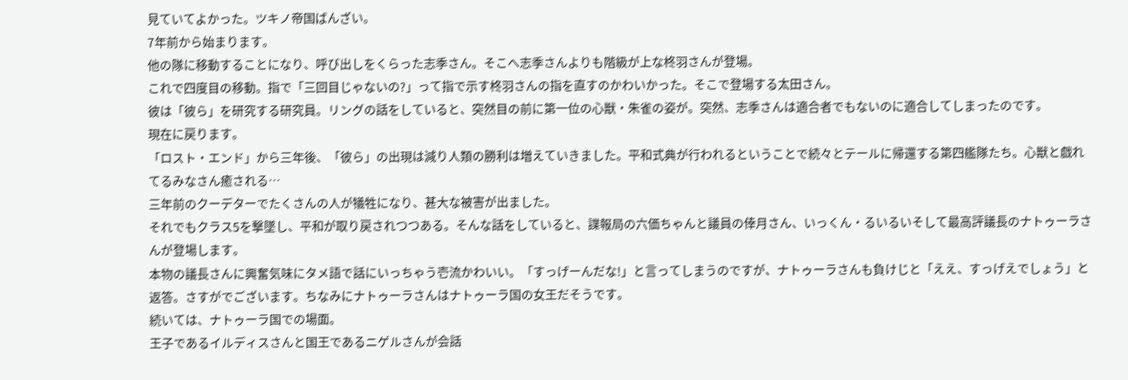見ていてよかった。ツキノ帝国ばんざい。
7年前から始まります。
他の隊に移動することになり、呼び出しをくらった志季さん。そこへ志季さんよりも階級が上な柊羽さんが登場。
これで四度目の移動。指で「三回目じゃないの?」って指で示す柊羽さんの指を直すのかわいかった。そこで登場する太田さん。
彼は「彼ら」を研究する研究員。リングの話をしていると、突然目の前に第一位の心獣・朱雀の姿が。突然、志季さんは適合者でもないのに適合してしまったのです。
現在に戻ります。
「ロスト・エンド」から三年後、「彼ら」の出現は減り人類の勝利は増えていきました。平和式典が行われるということで続々とテールに帰還する第四艦隊たち。心獣と戯れてるみなさん癒される…
三年前のクーデターでたくさんの人が犠牲になり、甚大な被害が出ました。
それでもクラス5を撃墜し、平和が取り戻されつつある。そんな話をしていると、諜報局の六価ちゃんと議員の倖月さん、いっくん・るいるいそして最高評議長のナトゥーラさんが登場します。
本物の議長さんに興奮気味にタメ語で話にいっちゃう壱流かわいい。「すっげーんだな!」と言ってしまうのですが、ナトゥーラさんも負けじと「ええ、すっげえでしょう」と返答。さすがでございます。ちなみにナトゥーラさんはナトゥーラ国の女王だそうです。
続いては、ナトゥーラ国での場面。
王子であるイルディスさんと国王であるニゲルさんが会話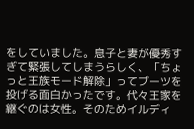をしていました。息子と妻が優秀すぎて緊張してしまうらしく、「ちょっと王族モード解除」ってブーツを投げる面白かったです。代々王家を継ぐのは女性。そのためイルディ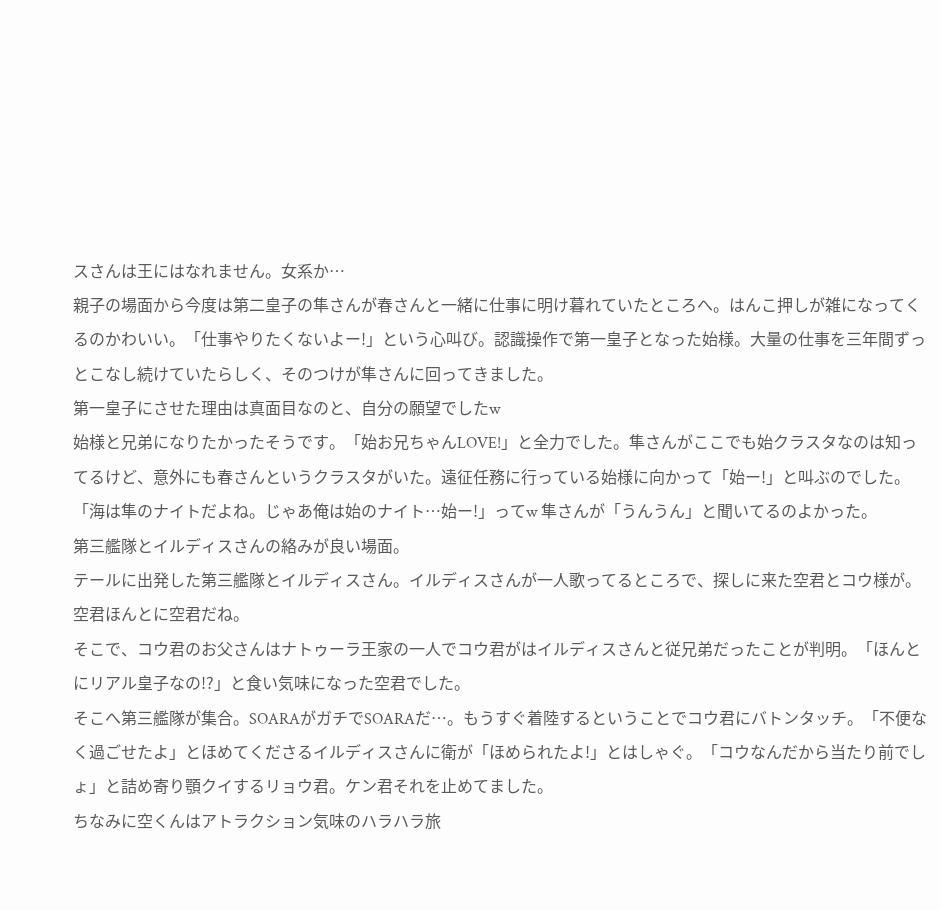スさんは王にはなれません。女系か…
親子の場面から今度は第二皇子の隼さんが春さんと一緒に仕事に明け暮れていたところへ。はんこ押しが雑になってくるのかわいい。「仕事やりたくないよー!」という心叫び。認識操作で第一皇子となった始様。大量の仕事を三年間ずっとこなし続けていたらしく、そのつけが隼さんに回ってきました。
第一皇子にさせた理由は真面目なのと、自分の願望でしたw
始様と兄弟になりたかったそうです。「始お兄ちゃんLOVE!」と全力でした。隼さんがここでも始クラスタなのは知ってるけど、意外にも春さんというクラスタがいた。遠征任務に行っている始様に向かって「始ー!」と叫ぶのでした。「海は隼のナイトだよね。じゃあ俺は始のナイト…始ー!」ってw 隼さんが「うんうん」と聞いてるのよかった。
第三艦隊とイルディスさんの絡みが良い場面。
テールに出発した第三艦隊とイルディスさん。イルディスさんが一人歌ってるところで、探しに来た空君とコウ様が。空君ほんとに空君だね。
そこで、コウ君のお父さんはナトゥーラ王家の一人でコウ君がはイルディスさんと従兄弟だったことが判明。「ほんとにリアル皇子なの!?」と食い気味になった空君でした。
そこへ第三艦隊が集合。SOARAがガチでSOARAだ…。もうすぐ着陸するということでコウ君にバトンタッチ。「不便なく過ごせたよ」とほめてくださるイルディスさんに衛が「ほめられたよ!」とはしゃぐ。「コウなんだから当たり前でしょ」と詰め寄り顎クイするリョウ君。ケン君それを止めてました。
ちなみに空くんはアトラクション気味のハラハラ旅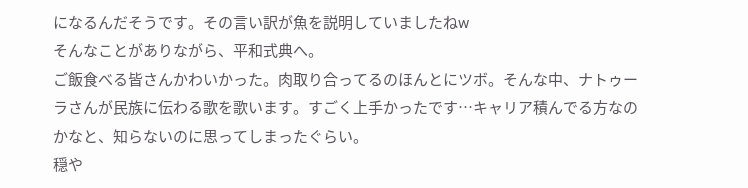になるんだそうです。その言い訳が魚を説明していましたねw
そんなことがありながら、平和式典へ。
ご飯食べる皆さんかわいかった。肉取り合ってるのほんとにツボ。そんな中、ナトゥーラさんが民族に伝わる歌を歌います。すごく上手かったです…キャリア積んでる方なのかなと、知らないのに思ってしまったぐらい。
穏や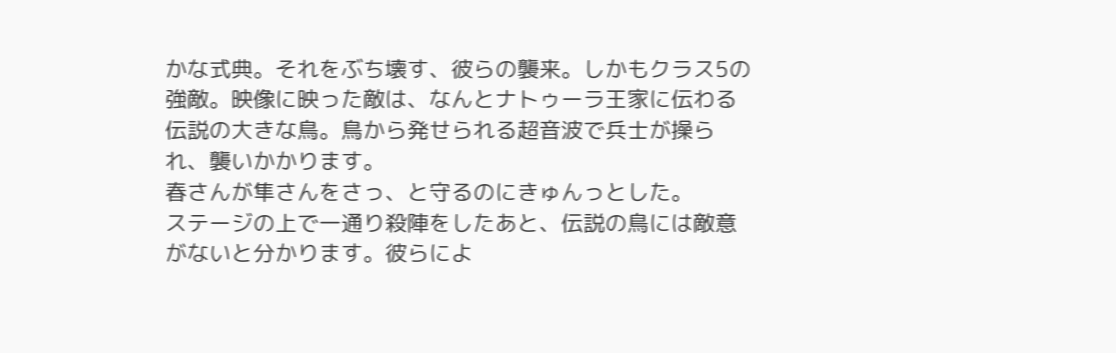かな式典。それをぶち壊す、彼らの襲来。しかもクラス5の強敵。映像に映った敵は、なんとナトゥーラ王家に伝わる伝説の大きな鳥。鳥から発せられる超音波で兵士が操られ、襲いかかります。
春さんが隼さんをさっ、と守るのにきゅんっとした。
ステージの上で一通り殺陣をしたあと、伝説の鳥には敵意がないと分かります。彼らによ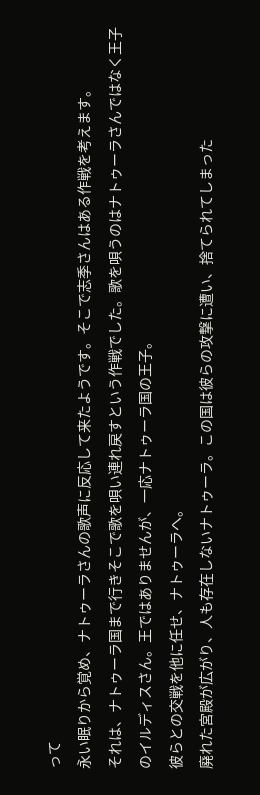って
永い眠りから覚め、ナトゥーラさんの歌声に反応して来たようです。そこで志季さんはある作戦を考えます。
それは、ナトゥーラ国まで行きそこで歌を唄い連れ戻すという作戦でした。歌を唄うのはナトゥーラさんではなく王子のイルディスさん。王ではありませんが、一応ナトゥーラ国の王子。
彼らとの交戦を他に任せ、ナトゥーラへ。
廃れた宮殿が広がり、人も存在しないナトゥーラ。この国は彼らの攻撃に遭い、捨てられてしまった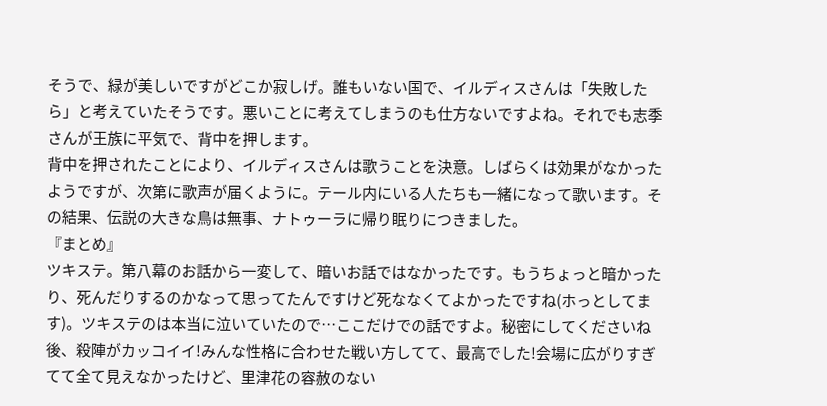そうで、緑が美しいですがどこか寂しげ。誰もいない国で、イルディスさんは「失敗したら」と考えていたそうです。悪いことに考えてしまうのも仕方ないですよね。それでも志季さんが王族に平気で、背中を押します。
背中を押されたことにより、イルディスさんは歌うことを決意。しばらくは効果がなかったようですが、次第に歌声が届くように。テール内にいる人たちも一緒になって歌います。その結果、伝説の大きな鳥は無事、ナトゥーラに帰り眠りにつきました。
『まとめ』
ツキステ。第八幕のお話から一変して、暗いお話ではなかったです。もうちょっと暗かったり、死んだりするのかなって思ってたんですけど死ななくてよかったですね(ホっとしてます)。ツキステのは本当に泣いていたので…ここだけでの話ですよ。秘密にしてくださいね
後、殺陣がカッコイイ!みんな性格に合わせた戦い方してて、最高でした!会場に広がりすぎてて全て見えなかったけど、里津花の容赦のない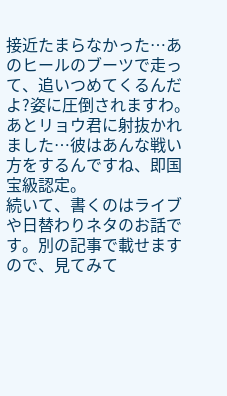接近たまらなかった…あのヒールのブーツで走って、追いつめてくるんだよ?姿に圧倒されますわ。あとリョウ君に射抜かれました…彼はあんな戦い方をするんですね、即国宝級認定。
続いて、書くのはライブや日替わりネタのお話です。別の記事で載せますので、見てみて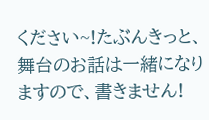ください~!たぶんきっと、舞台のお話は一緒になりますので、書きません!